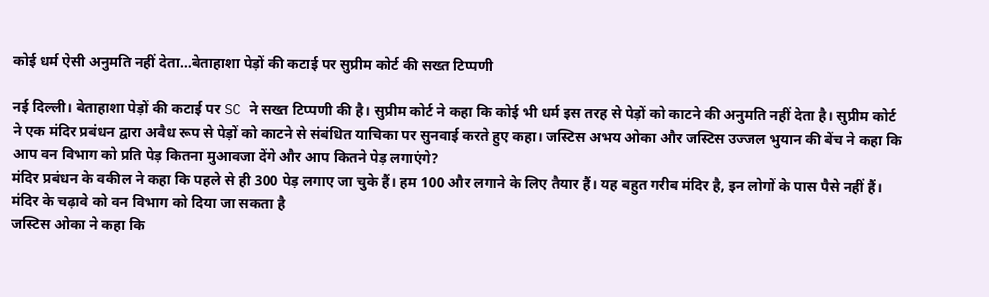कोई धर्म ऐसी अनुमति नहीं देता…बेताहाशा पेड़ों की कटाई पर सुप्रीम कोर्ट की सख्त टिप्पणी

नई दिल्ली। बेताहाशा पेड़ों की कटाई पर SC ने सख्त टिप्पणी की है। सुप्रीम कोर्ट ने कहा कि कोई भी धर्म इस तरह से पेड़ों को काटने की अनुमति नहीं देता है। सुप्रीम कोर्ट ने एक मंदिर प्रबंधन द्वारा अवैध रूप से पेड़ों को काटने से संबंधित याचिका पर सुनवाई करते हुए कहा। जस्टिस अभय ओका और जस्टिस उज्जल भुयान की बेंच ने कहा कि आप वन विभाग को प्रति पेड़ कितना मुआवजा देंगे और आप कितने पेड़ लगाएंगे?
मंदिर प्रबंधन के वकील ने कहा कि पहले से ही 300 पेड़ लगाए जा चुके हैं। हम 100 और लगाने के लिए तैयार हैं। यह बहुत गरीब मंदिर है, इन लोगों के पास पैसे नहीं हैं।
मंदिर के चढ़ावे को वन विभाग को दिया जा सकता है
जस्टिस ओका ने कहा कि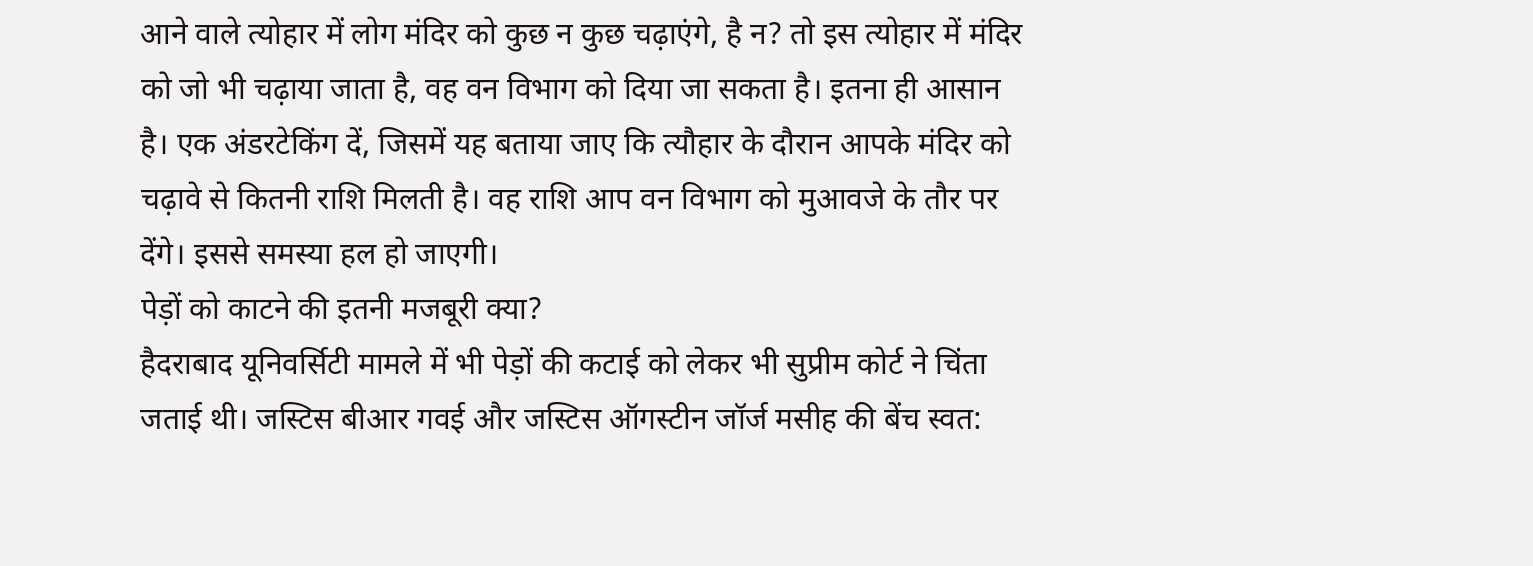आने वाले त्योहार में लोग मंदिर को कुछ न कुछ चढ़ाएंगे, है न? तो इस त्योहार में मंदिर को जो भी चढ़ाया जाता है, वह वन विभाग को दिया जा सकता है। इतना ही आसान है। एक अंडरटेकिंग दें, जिसमें यह बताया जाए कि त्यौहार के दौरान आपके मंदिर को चढ़ावे से कितनी राशि मिलती है। वह राशि आप वन विभाग को मुआवजे के तौर पर देंगे। इससे समस्या हल हो जाएगी।
पेड़ों को काटने की इतनी मजबूरी क्या?
हैदराबाद यूनिवर्सिटी मामले में भी पेड़ों की कटाई को लेकर भी सुप्रीम कोर्ट ने चिंता जताई थी। जस्टिस बीआर गवई और जस्टिस ऑगस्टीन जॉर्ज मसीह की बेंच स्वत: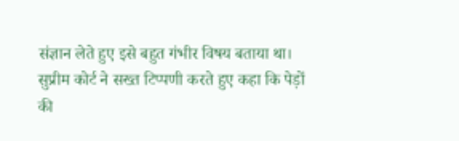संज्ञान लेते हुए इसे बहुत गंभीर विषय बताया था।
सुप्रीम कोर्ट ने सख्त टिप्पणी करते हुए कहा कि पेड़ों की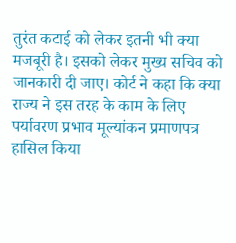तुरंत कटाई को लेकर इतनी भी क्या मजबूरी है। इसको लेकर मुख्य सचिव को जानकारी दी जाए। कोर्ट ने कहा कि क्या राज्य ने इस तरह के काम के लिए पर्यावरण प्रभाव मूल्यांकन प्रमाणपत्र हासिल किया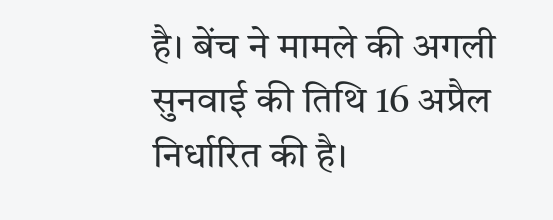है। बेंच ने मामले की अगली सुनवाई की तिथि 16 अप्रैल निर्धारित की है।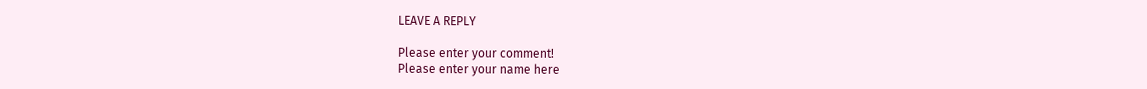LEAVE A REPLY

Please enter your comment!
Please enter your name here